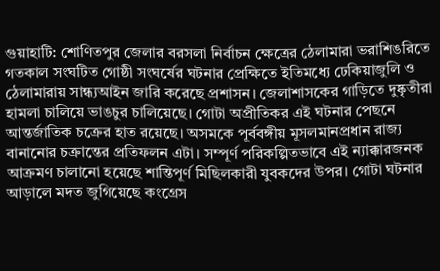গুয়াহাটি: শোণিতপুর জেলার বরসলা নির্বাচন ক্ষেত্রের ঠেলামারা ভরাশিঙরিতে গতকাল সংঘটিত গোষ্ঠী সংঘর্ষের ঘটনার প্রেক্ষিতে ইতিমধ্যে ঢেকিয়াজুলি ও ঠেলামারায় সান্ধ্যআইন জারি করেছে প্রশাসন। জেলাশাসকের গাড়িতে দুষ্কৃতীরা হামলা চালিয়ে ভাঙচুর চালিয়েছে। গোটা অপ্রীতিকর এই ঘটনার পেছনে আন্তর্জাতিক চক্রের হাত রয়েছে। অসমকে পূর্ববঙ্গীয় মূসলমানপ্রধান রাজ্য বানানোর চক্রান্তের প্রতিফলন এটা। সম্পূর্ণ পরিকল্পিতভাবে এই ন্যাক্কারজনক আক্রমণ চালানো হয়েছে শান্তিপূর্ণ মিছিলকারী যুবকদের উপর। গোটা ঘটনার আড়ালে মদত জুগিয়েছে কংগ্রেস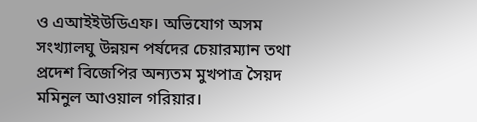ও এআইইউডিএফ। অভিযোগ অসম সংখ্যালঘু উন্নয়ন পর্ষদের চেয়ারম্যান তথা প্রদেশ বিজেপির অন্যতম মুখপাত্র সৈয়দ মমিনুল আওয়াল গরিয়ার।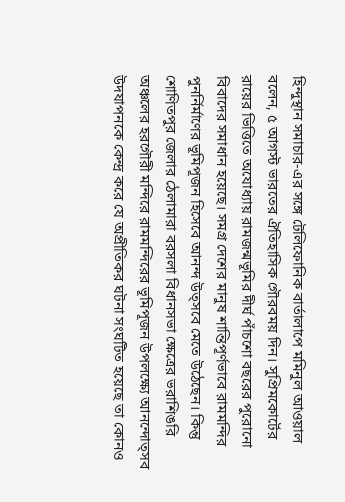হিন্দুস্থান সমাচার-এর সঙ্গে টেলিফোনিক বার্তালাপে মমিনুল আওয়াল বলেন, ৫ আগস্ট ভারতের ঐতিহাসিক গৌরবময় দিন। সুপ্রিমকোর্টের রায়ের ভিত্তিতে অযোধ্যায় রামজন্মভূমির দীর্ঘ পাঁচশো বছরের পুরোনো বিবাদের সমাধান হয়েছে। সমগ্র দেশের মানুষ শান্তিপূর্ণভাবে রামমন্দির পুনর্নির্মাণের ভূমিপূজন হিসেবে আনন্দ উত্সবে মেতে উঠেছেন। কিন্তু শোণিতপুর জেলার ঠেলামারা বরসলা বিধানসভা ক্ষেত্রের ভরাশিঙরি অঞ্চলের হরগৌরী মন্দিরে রামমন্দিরের ভূমিপূজন উপলক্ষ্যে আনন্দোত্সব উদযাপনকে কেন্দ্র করে যে অপ্রীতিকর ঘটনা সংঘটিত হয়েছে তা কোনও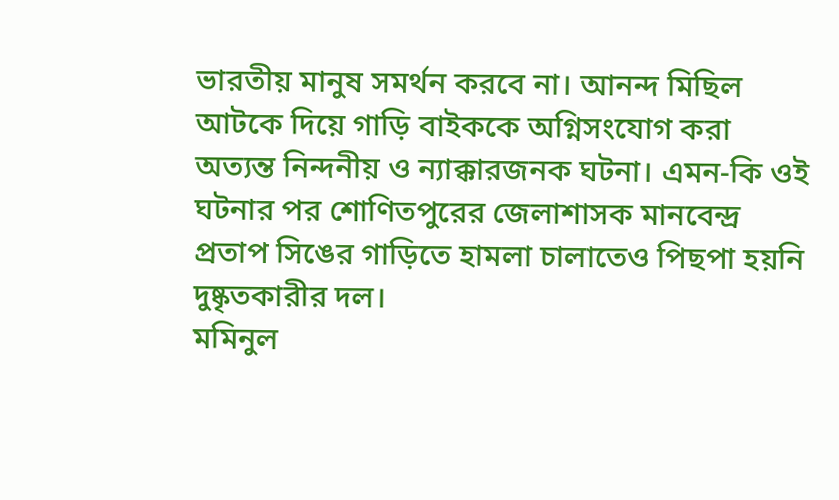ভারতীয় মানুষ সমর্থন করবে না। আনন্দ মিছিল আটকে দিয়ে গাড়ি বাইককে অগ্নিসংযোগ করা অত্যন্ত নিন্দনীয় ও ন্যাক্কারজনক ঘটনা। এমন-কি ওই ঘটনার পর শোণিতপুরের জেলাশাসক মানবেন্দ্র প্রতাপ সিঙের গাড়িতে হামলা চালাতেও পিছপা হয়নি দুষ্কৃতকারীর দল।
মমিনুল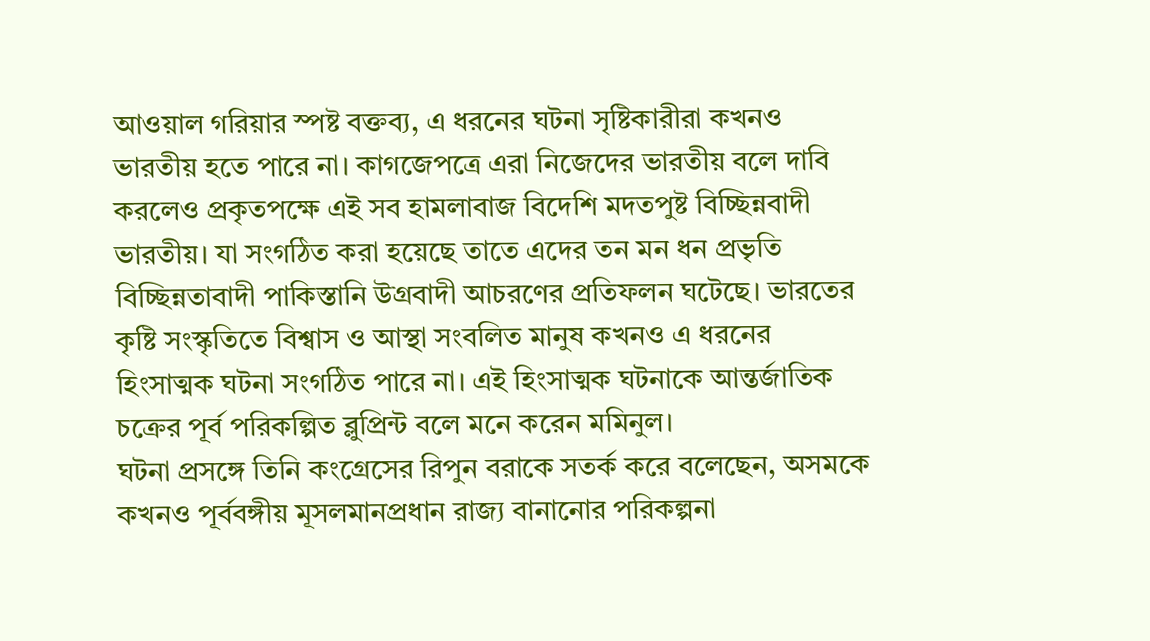আওয়াল গরিয়ার স্পষ্ট বক্তব্য, এ ধরনের ঘটনা সৃষ্টিকারীরা কখনও ভারতীয় হতে পারে না। কাগজেপত্রে এরা নিজেদের ভারতীয় বলে দাবি করলেও প্রকৃতপক্ষে এই সব হামলাবাজ বিদেশি মদতপুষ্ট বিচ্ছিন্নবাদী ভারতীয়। যা সংগঠিত করা হয়েছে তাতে এদের তন মন ধন প্রভৃতি বিচ্ছিন্নতাবাদী পাকিস্তানি উগ্রবাদী আচরণের প্রতিফলন ঘটেছে। ভারতের কৃষ্টি সংস্কৃতিতে বিশ্বাস ও আস্থা সংবলিত মানুষ কখনও এ ধরনের হিংসাত্মক ঘটনা সংগঠিত পারে না। এই হিংসাত্মক ঘটনাকে আন্তর্জাতিক চক্রের পূর্ব পরিকল্পিত ব্লুপ্রিন্ট বলে মনে করেন মমিনুল।
ঘটনা প্রসঙ্গে তিনি কংগ্রেসের রিপুন বরাকে সতর্ক করে বলেছেন, অসমকে কখনও পূর্ববঙ্গীয় মূসলমানপ্রধান রাজ্য বানানোর পরিকল্পনা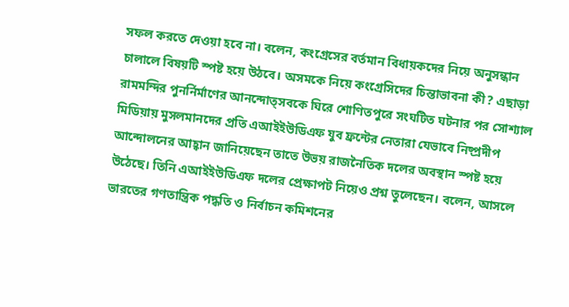সফল করতে দেওয়া হবে না। বলেন, কংগ্রেসের বর্তমান বিধায়কদের নিয়ে অনুসন্ধান চালালে বিষয়টি স্পষ্ট হয়ে উঠবে। অসমকে নিয়ে কংগ্রেসিদের চিন্তাভাবনা কী? এছাড়া রামমন্দির পুনর্নির্মাণের আনন্দোত্সবকে ঘিরে শোণিতপুরে সংঘটিত ঘটনার পর সোশ্যাল মিডিয়ায় মুসলমানদের প্রতি এআইইউডিএফ যুব ফ্রন্টের নেতারা যেভাবে নিষ্প্রদীপ আন্দোলনের আহ্বান জানিয়েছেন তাতে উভয় রাজনৈতিক দলের অবস্থান স্পষ্ট হয়ে উঠেছে। তিনি এআইইউডিএফ দলের প্রেক্ষাপট নিয়েও প্রশ্ন তুলেছেন। বলেন, আসলে ভারতের গণতান্ত্রিক পদ্ধতি ও নির্বাচন কমিশনের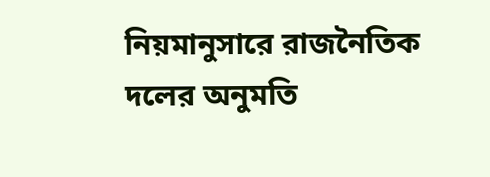নিয়মানুসারে রাজনৈতিক দলের অনুমতি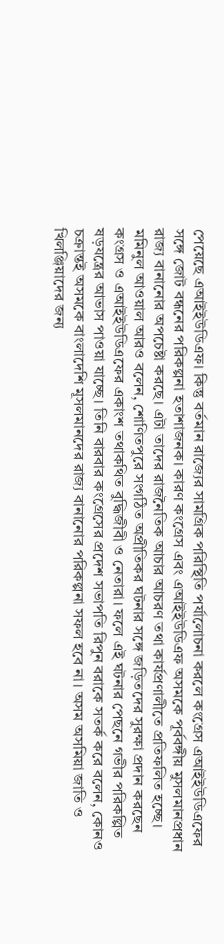পেয়েছে এআইইউডিএফ। কিন্তু বর্তমান রাজ্যের সামগ্রিক পরিস্থিতি পর্যালোচনা করলে কংগ্রেস এআইইউডিএফের সঙ্গে জোট বন্ধনের পরিকল্পনা হতাশাজনক। কারণ কংগ্রেস এবং এআইইউডিএফ অসমকে পূর্ববঙ্গীয় মুসলমানপ্রধান রাজ্য বানানোর অপচেষ্টা করছে। এটা তাদের রাজনৈতিক আচার আচরণ তথা কার্যপ্রণালীতে প্রতিফলিত হচ্ছে।
মমিনুল আওয়াল আরও বলেন, শোণিতপুরে সংগঠিত অপ্রীতিকর ঘটনার সঙ্গে জড়িতদের সুরক্ষা প্রদান করছেন কংগ্রস ও এআইইউডিএফের একাংশ তথাকথিত বুদ্ধিজীবী ও নেতারা। ফলে এই ঘটনার পেছনে গভীর পরিকল্পিত ষড়যন্ত্রের আভাস পাওয়া যাচ্ছে। তিনি বারবার কংগ্রেসের প্রদেশ সভাপতি রিপুন বরাকে সতর্ক করে বলেন, কোনও চক্রান্তই অসমকে বাংলাদেশি মূসলমানদের রাজ্য বানানোর পরিকল্পনা সফল হবে না। অসম অসমিয়া জাতি ও খিলঞ্জিয়াদের জন্য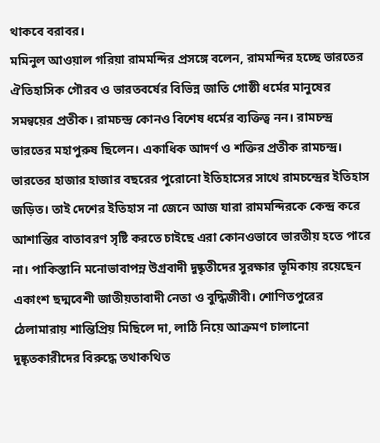থাকবে বরাবর।
মমিনুল আওয়াল গরিয়া রামমন্দির প্রসঙ্গে বলেন, রামমন্দির হচ্ছে ভারতের ঐতিহাসিক গৌরব ও ভারতবর্ষের বিভিন্ন জাতি গোষ্ঠী ধর্মের মানুষের সমন্বয়ের প্রতীক। রামচন্দ্র কোনও বিশেষ ধর্মের ব্যক্তিত্ব নন। রামচন্দ্র ভারতের মহাপুরুষ ছিলেন। একাধিক আদর্ণ ও শক্তির প্রতীক রামচন্দ্র। ভারতের হাজার হাজার বছরের পুরোনো ইতিহাসের সাথে রামচন্দ্রের ইতিহাস জড়িত। তাই দেশের ইতিহাস না জেনে আজ যারা রামমন্দিরকে কেন্দ্র করে আশান্তির বাতাবরণ সৃষ্টি করতে চাইছে এরা কোনওভাবে ভারতীয় হতে পারে না। পাকিস্তানি মনোভাবাপন্ন উগ্রবাদী দুষ্কৃতীদের সুরক্ষার ভূমিকায় রয়েছেন একাংশ ছদ্মবেশী জাতীয়তাবাদী নেতা ও বুদ্ধিজীবী। শোণিতপুরের ঠেলামারায় শান্তিপ্রিয় মিছিলে দা, লাঠি নিয়ে আক্রমণ চালানো দুষ্কৃতকারীদের বিরুদ্ধে তথাকথিত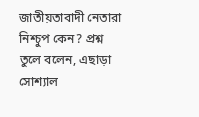জাতীয়তাবাদী নেতারা নিশ্চুপ কেন? প্রশ্ন তুলে বলেন, এছাড়া সোশ্যাল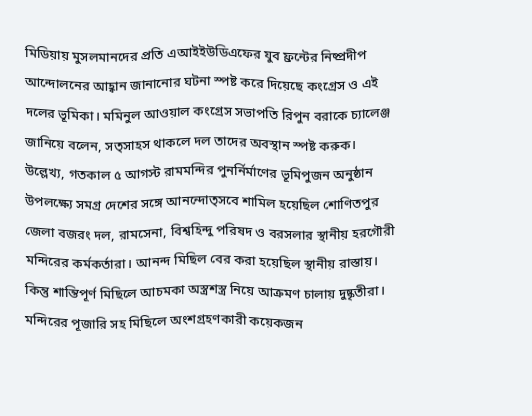মিডিয়ায় মুসলমানদের প্রতি এআইইউডিএফের যুব ফ্রন্টের নিষ্প্রদীপ আন্দোলনের আহ্বান জানানোর ঘটনা স্পষ্ট করে দিয়েছে কংগ্রেস ও এই দলের ভূমিকা। মমিনুল আওয়াল কংগ্রেস সভাপতি রিপুন বরাকে চ্যালেঞ্জ জানিয়ে বলেন, সত্সাহস থাকলে দল তাদের অবস্থান স্পষ্ট করুক।
উল্লেখ্য, গতকাল ৫ আগস্ট রামমন্দির পুনর্নির্মাণের ভূমিপুজন অনুষ্ঠান উপলক্ষ্যে সমগ্র দেশের সঙ্গে আনন্দোত্সবে শামিল হয়েছিল শোণিতপুর জেলা বজরং দল, রামসেনা, বিশ্বহিন্দু পরিষদ ও বরসলার স্থানীয় হরগৌরী মন্দিরের কর্মকর্তারা। আনন্দ মিছিল বের করা হয়েছিল স্থানীয় রাস্তায়। কিন্তু শান্তিপূর্ণ মিছিলে আচমকা অস্ত্রশস্ত্র নিয়ে আক্রমণ চালায় দুষ্কৃতীরা। মন্দিরের পূজারি সহ মিছিলে অংশগ্রহণকারী কয়েকজন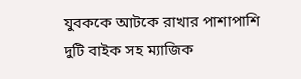যুবককে আটকে রাখার পাশাপাশি দুটি বাইক সহ ম্যাজিক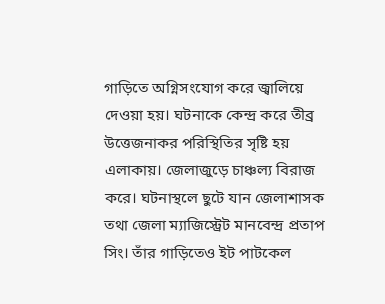গাড়িতে অগ্নিসংযোগ করে জ্বালিয়ে দেওয়া হয়। ঘটনাকে কেন্দ্র করে তীব্র উত্তেজনাকর পরিস্থিতির সৃষ্টি হয় এলাকায়। জেলাজুড়ে চাঞ্চল্য বিরাজ করে। ঘটনাস্থলে ছুটে যান জেলাশাসক তথা জেলা ম্যাজিস্ট্রেট মানবেন্দ্র প্রতাপ সিং। তাঁর গাড়িতেও ইট পাটকেল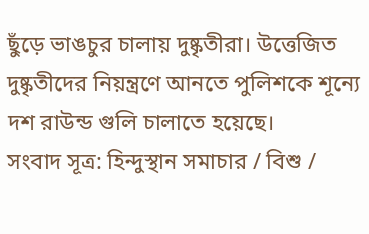ছুঁড়ে ভাঙচুর চালায় দুষ্কৃতীরা। উত্তেজিত দুষ্কৃতীদের নিয়ন্ত্রণে আনতে পুলিশকে শূন্যে দশ রাউন্ড গুলি চালাতে হয়েছে।
সংবাদ সূত্র: হিন্দুস্থান সমাচার / বিশু /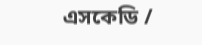এসকেডি /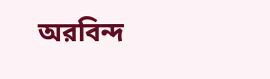অরবিন্দ